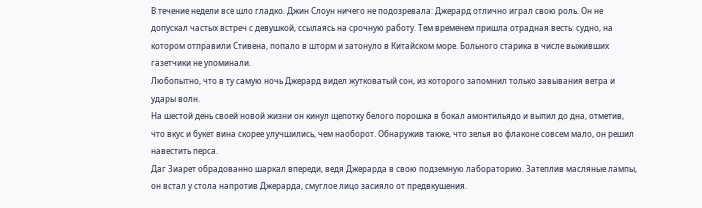В течение недели все шло гладко. Джин Слоун ничего не подозревала: Джерард отлично играл свою роль. Он не допускал частых встреч с девушкой, ссылаясь на срочную работу. Тем временем пришла отрадная весть: судно, на котором отправили Стивена, попало в шторм и затонуло в Китайском море. Больного старика в числе выживших газетчики не упоминали.
Любопытно, что в ту самую ночь Джерард видел жутковатый сон, из которого запомнил только завывания ветра и удары волн.
На шестой день своей новой жизни он кинул щепотку белого порошка в бокал амонтильядо и выпил до дна, отметив, что вкус и букет вина скорее улучшились, чем наоборот. Обнаружив также, что зелья во флаконе совсем мало, он решил навестить перса.
Даг Зиарет обрадованно шаркал впереди, ведя Джерарда в свою подземную лабораторию. Затеплив масляные лампы, он встал у стола напротив Джерарда, смуглое лицо засияло от предвкушения.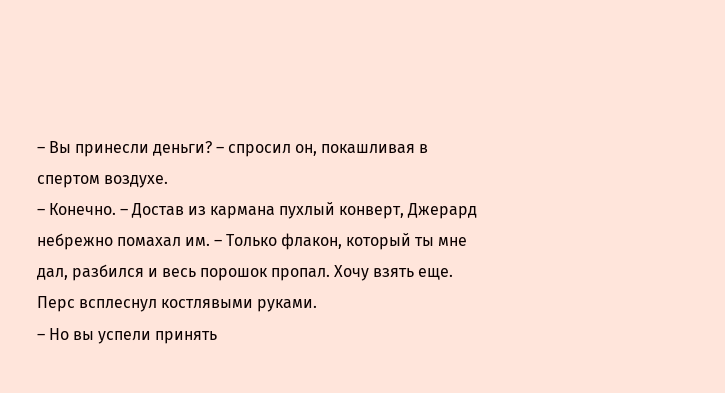– Вы принесли деньги? – спросил он, покашливая в спертом воздухе.
– Конечно. – Достав из кармана пухлый конверт, Джерард небрежно помахал им. – Только флакон, который ты мне дал, разбился и весь порошок пропал. Хочу взять еще.
Перс всплеснул костлявыми руками.
– Но вы успели принять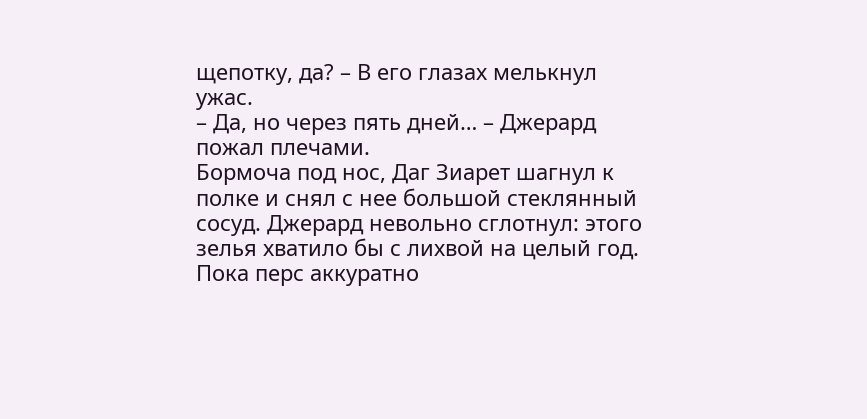щепотку, да? – В его глазах мелькнул ужас.
– Да, но через пять дней… – Джерард пожал плечами.
Бормоча под нос, Даг Зиарет шагнул к полке и снял с нее большой стеклянный сосуд. Джерард невольно сглотнул: этого зелья хватило бы с лихвой на целый год.
Пока перс аккуратно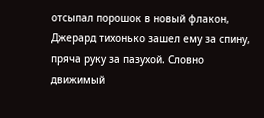отсыпал порошок в новый флакон, Джерард тихонько зашел ему за спину, пряча руку за пазухой. Словно движимый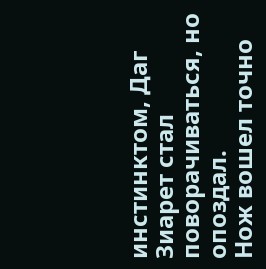инстинктом, Даг Зиарет стал поворачиваться, но опоздал.
Нож вошел точно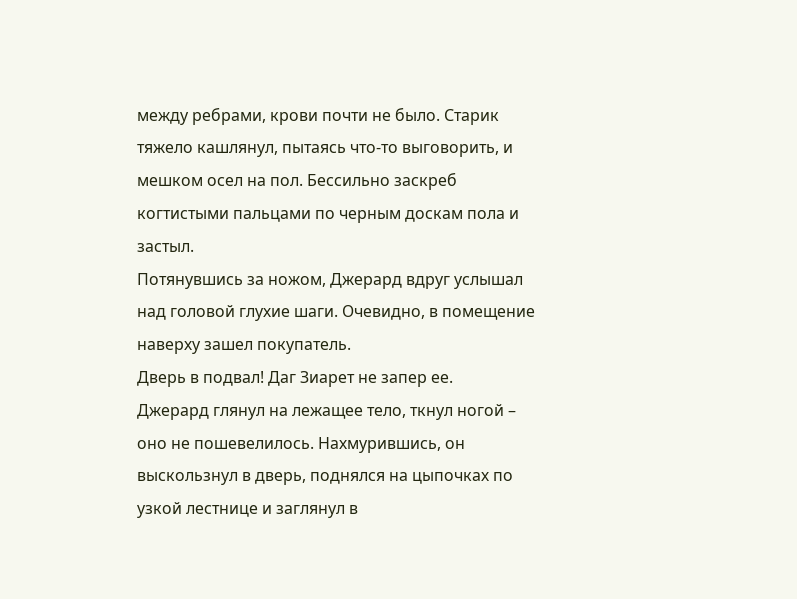между ребрами, крови почти не было. Старик тяжело кашлянул, пытаясь что-то выговорить, и мешком осел на пол. Бессильно заскреб когтистыми пальцами по черным доскам пола и застыл.
Потянувшись за ножом, Джерард вдруг услышал над головой глухие шаги. Очевидно, в помещение наверху зашел покупатель.
Дверь в подвал! Даг Зиарет не запер ее.
Джерард глянул на лежащее тело, ткнул ногой – оно не пошевелилось. Нахмурившись, он выскользнул в дверь, поднялся на цыпочках по узкой лестнице и заглянул в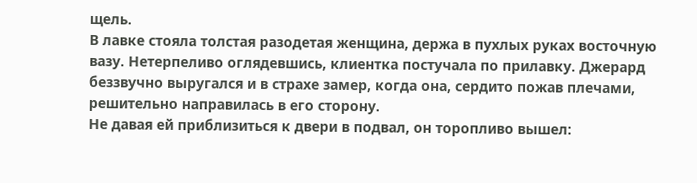щель.
В лавке стояла толстая разодетая женщина, держа в пухлых руках восточную вазу. Нетерпеливо оглядевшись, клиентка постучала по прилавку. Джерард беззвучно выругался и в страхе замер, когда она, сердито пожав плечами, решительно направилась в его сторону.
Не давая ей приблизиться к двери в подвал, он торопливо вышел: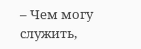– Чем могу служить,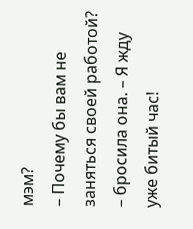мэм?
– Почему бы вам не заняться своей работой? – бросила она. – Я жду уже битый час!